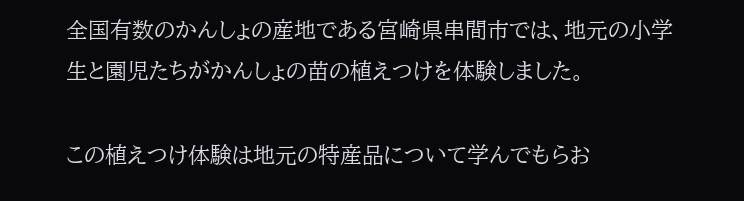全国有数のかんしょの産地である宮崎県串間市では、地元の小学生と園児たちがかんしょの苗の植えつけを体験しました。

この植えつけ体験は地元の特産品について学んでもらお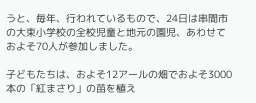うと、毎年、行われているもので、24日は串間市の大束小学校の全校児童と地元の園児、あわせておよそ70人が参加しました。

子どもたちは、およそ12アールの畑でおよそ3000本の「紅まさり」の苗を植え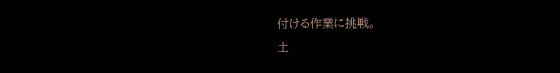付ける作業に挑戦。
土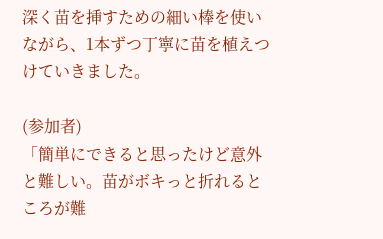深く苗を挿すための細い棒を使いながら、1本ずつ丁寧に苗を植えつけていきました。

(参加者)
「簡単にできると思ったけど意外と難しい。苗がボキっと折れるところが難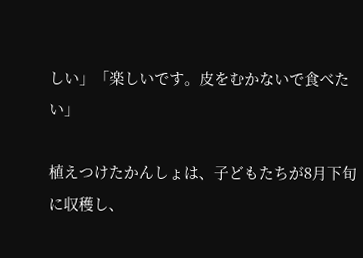しい」「楽しいです。皮をむかないで食べたい」

植えつけたかんしょは、子どもたちが8月下旬に収穫し、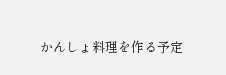かんしょ料理を作る予定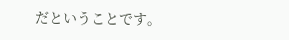だということです。